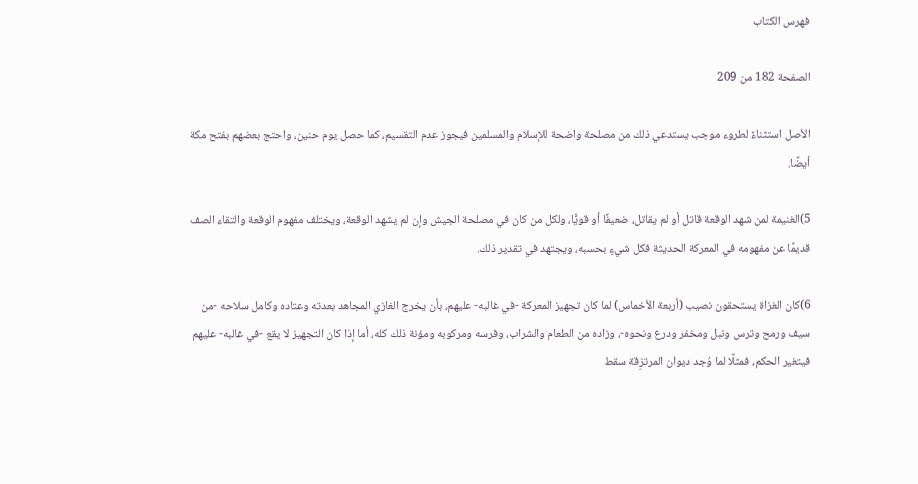فهرس الكتاب

الصفحة 182 من 209

الأصل استثناءً لطروء موجب يستدعي ذلك من مصلحة واضحة للإسلام والمسلمين فيجوز عدم التقسيم، كما حصل يوم حنين، واحتج بعضهم بفتح مكة أيضًا.

5)الغنيمة لمن شهد الوقعة قاتل أو لم يقاتل، ضعيفًا أو قويًّا، ولكل من كان في مصلحة الجيش وإن لم يشهد الوقعة، ويختلف مفهوم الوقعة والتقاء الصف قديمًا عن مفهومه في المعركة الحديثة فكل شيءٍ بحسبه، ويجتهد في تقدير ذلك.

6)كان الغزاة يستحقون نصيب (أربعة الأخماس) لما كان تجهيز المعركة -في غالبه- عليهم، بأن يخرج الغازي المجاهد بعدته وعتاده وكامل سلاحه -من سيف ورمح وترس ونبل ومخفر ودرع ونحوه-، وزاده من الطعام والشراب، وفرسه ومركوبه ومؤنة ذلك كله، أما إذا كان التجهيز لا يقع -في غالبه- عليهم فيتغير الحكم، فمثلًا لما وُجد ديوان المرتزِقة سقط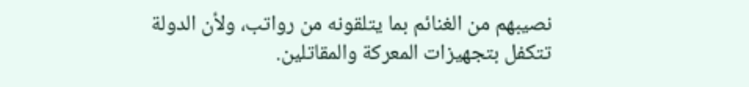نصيبهم من الغنائم بما يتلقونه من رواتب، ولأن الدولة تتكفل بتجهيزات المعركة والمقاتلين.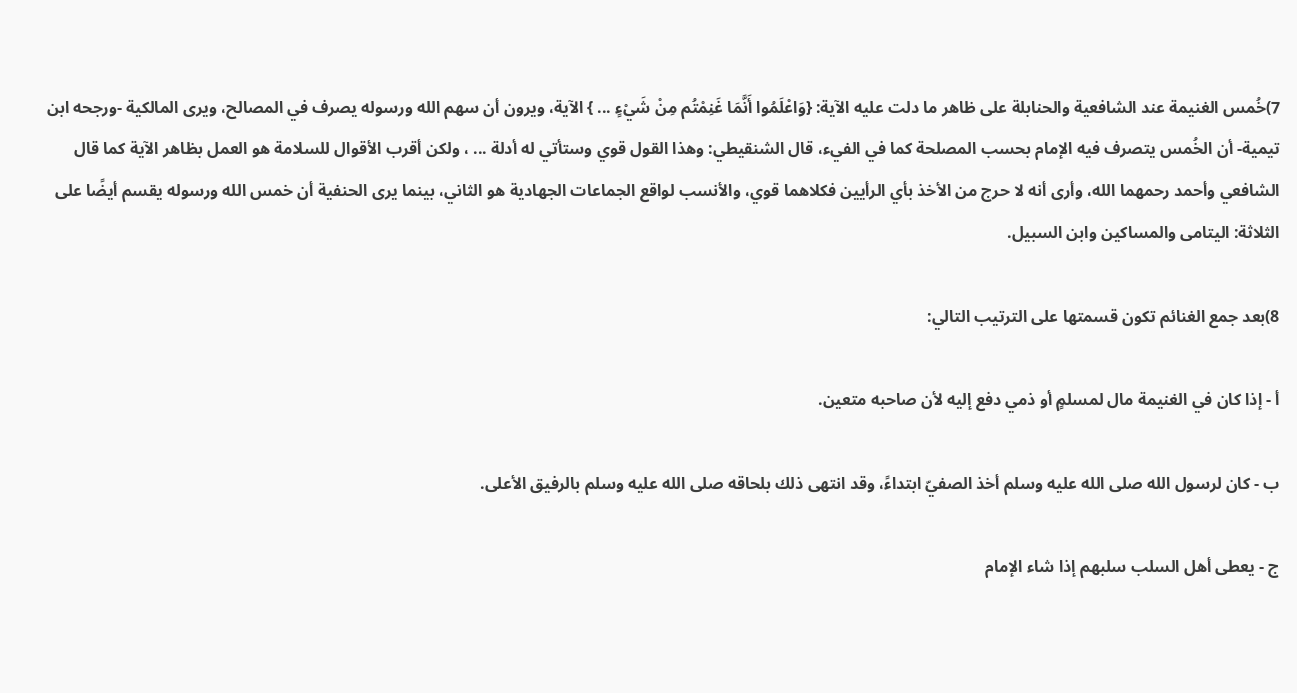7)خُمس الغنيمة عند الشافعية والحنابلة على ظاهر ما دلت عليه الآية: {وَاعْلَمُوا أَنَّمَا غَنِمْتُم مِنْ شَيْءٍ ... } الآية، ويرون أن سهم الله ورسوله يصرف في المصالح، ويرى المالكية -ورجحه ابن تيمية- أن الخُمس يتصرف فيه الإمام بحسب المصلحة كما في الفيء، قال الشنقيطي: وهذا القول قوي وستأتي له أدلة ... ، ولكن أقرب الأقوال للسلامة هو العمل بظاهر الآية كما قال الشافعي وأحمد رحمهما الله، وأرى أنه لا حرج من الأخذ بأي الرأيين فكلاهما قوي، والأنسب لواقع الجماعات الجهادية هو الثاني، بينما يرى الحنفية أن خمس الله ورسوله يقسم أيضًا على الثلاثة: اليتامى والمساكين وابن السبيل.

8)بعد جمع الغنائم تكون قسمتها على الترتيب التالي:

أ - إذا كان في الغنيمة مال لمسلمٍ أو ذمي دفع إليه لأن صاحبه متعين.

ب - كان لرسول الله صلى الله عليه وسلم أخذ الصفيّ ابتداءً، وقد انتهى ذلك بلحاقه صلى الله عليه وسلم بالرفيق الأعلى.

ج - يعطى أهل السلب سلبهم إذا شاء الإمام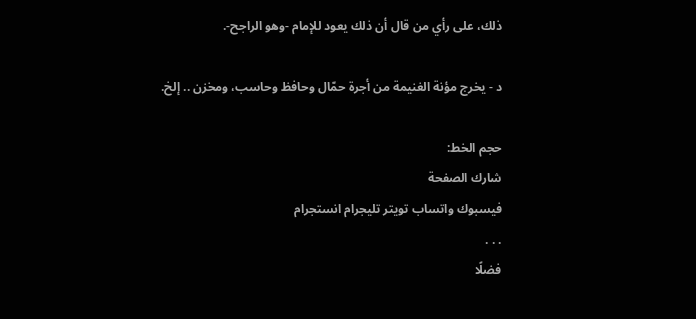ذلك، على رأي من قال أن ذلك يعود للإمام -وهو الراجح-.

د - يخرج مؤنة الغنيمة من أجرة حمّال وحافظ وحاسب، ومخزن .. إلخ.

حجم الخط:
شارك الصفحة
فيسبوك واتساب تويتر تليجرام انستجرام
. . .
فضلًا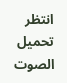انتظر تحميل الصوت